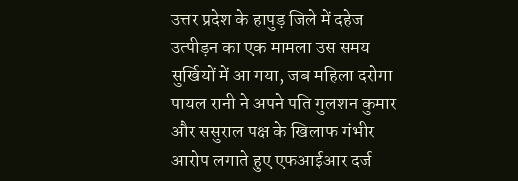उत्तर प्रदेश के हापुड़ जिले में दहेज उत्पीड़न का एक मामला उस समय सुर्खियों में आ गया, जब महिला दरोगा पायल रानी ने अपने पति गुलशन कुमार और ससुराल पक्ष के खिलाफ गंभीर आरोप लगाते हुए एफआईआर दर्ज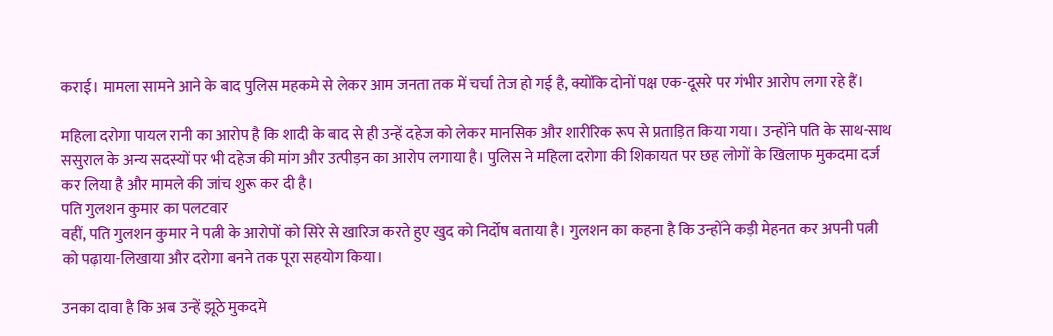कराई। मामला सामने आने के बाद पुलिस महकमे से लेकर आम जनता तक में चर्चा तेज हो गई है, क्योंकि दोनों पक्ष एक-दूसरे पर गंभीर आरोप लगा रहे हैं।

महिला दरोगा पायल रानी का आरोप है कि शादी के बाद से ही उन्हें दहेज को लेकर मानसिक और शारीरिक रूप से प्रताड़ित किया गया। उन्होंने पति के साथ-साथ ससुराल के अन्य सदस्यों पर भी दहेज की मांग और उत्पीड़न का आरोप लगाया है। पुलिस ने महिला दरोगा की शिकायत पर छह लोगों के खिलाफ मुकदमा दर्ज कर लिया है और मामले की जांच शुरू कर दी है।
पति गुलशन कुमार का पलटवार
वहीं, पति गुलशन कुमार ने पत्नी के आरोपों को सिरे से खारिज करते हुए खुद को निर्दोष बताया है। गुलशन का कहना है कि उन्होंने कड़ी मेहनत कर अपनी पत्नी को पढ़ाया-लिखाया और दरोगा बनने तक पूरा सहयोग किया।

उनका दावा है कि अब उन्हें झूठे मुकदमे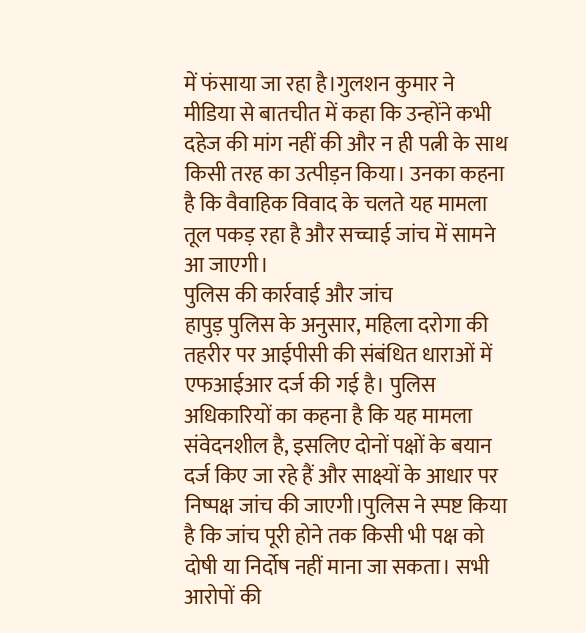में फंसाया जा रहा है।गुलशन कुमार ने मीडिया से बातचीत में कहा कि उन्होंने कभी दहेज की मांग नहीं की और न ही पत्नी के साथ किसी तरह का उत्पीड़न किया। उनका कहना है कि वैवाहिक विवाद के चलते यह मामला तूल पकड़ रहा है और सच्चाई जांच में सामने आ जाएगी।
पुलिस की कार्रवाई और जांच
हापुड़ पुलिस के अनुसार, महिला दरोगा की तहरीर पर आईपीसी की संबंधित धाराओं में एफआईआर दर्ज की गई है। पुलिस अधिकारियों का कहना है कि यह मामला संवेदनशील है, इसलिए दोनों पक्षों के बयान दर्ज किए जा रहे हैं और साक्ष्यों के आधार पर निष्पक्ष जांच की जाएगी।पुलिस ने स्पष्ट किया है कि जांच पूरी होने तक किसी भी पक्ष को दोषी या निर्दोष नहीं माना जा सकता। सभी आरोपों की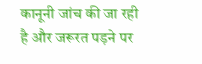कानूनी जांच की जा रही है और जरूरत पड़ने पर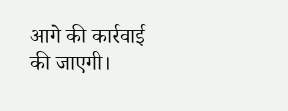आगे की कार्रवाई की जाएगी।